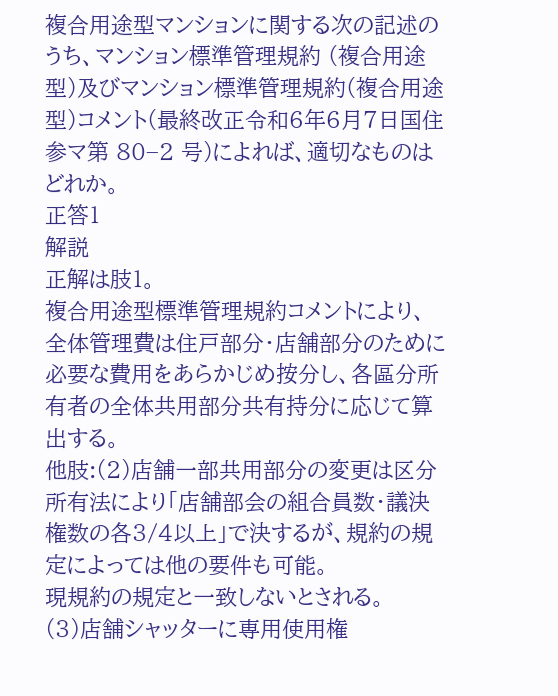複合用途型マンションに関する次の記述のうち、マンション標準管理規約 (複合用途型)及びマンション標準管理規約(複合用途型)コメント(最終改正令和6年6月7日国住参マ第 80−2 号)によれば、適切なものはどれか。
正答1
解説
正解は肢1。
複合用途型標準管理規約コメントにより、全体管理費は住戸部分・店舗部分のために必要な費用をあらかじめ按分し、各區分所有者の全体共用部分共有持分に応じて算出する。
他肢:(2)店舗一部共用部分の変更は区分所有法により「店舗部会の組合員数・議決権数の各3/4以上」で決するが、規約の規定によっては他の要件も可能。
現規約の規定と一致しないとされる。
(3)店舗シャッターに専用使用権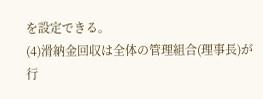を設定できる。
(4)滑納金回収は全体の管理組合(理事長)が行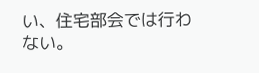い、住宅部会では行わない。